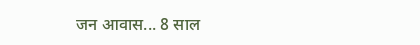जन आवास... 8 साल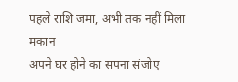पहले राशि जमा, अभी तक नहीं मिला मकान
अपने घर होने का सपना संजोए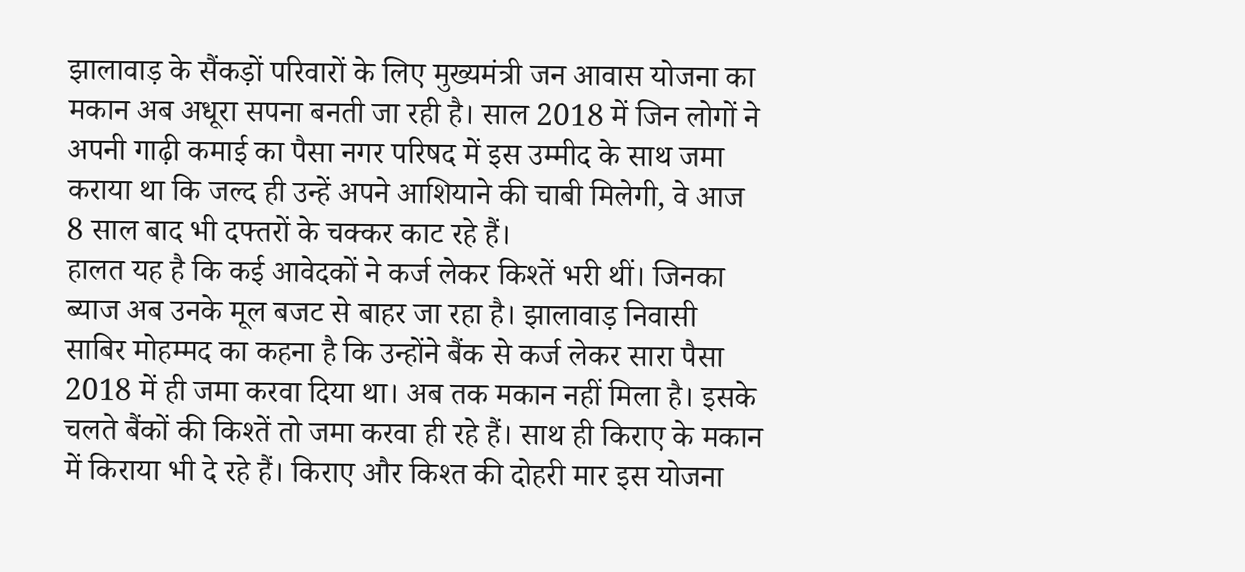झालावाड़ के सैंकड़ों परिवारों के लिए मुख्यमंत्री जन आवास योजना का मकान अब अधूरा सपना बनती जा रही है। साल 2018 में जिन लोगों ने अपनी गाढ़ी कमाई का पैसा नगर परिषद में इस उम्मीद के साथ जमा कराया था कि जल्द ही उन्हें अपने आशियाने की चाबी मिलेगी, वे आज 8 साल बाद भी दफ्तरों के चक्कर काट रहे हैं।
हालत यह है कि कई आवेदकों ने कर्ज लेकर किश्तें भरी थीं। जिनका ब्याज अब उनके मूल बजट से बाहर जा रहा है। झालावाड़ निवासी साबिर मोहम्मद का कहना है कि उन्होंने बैंक से कर्ज लेकर सारा पैसा 2018 में ही जमा करवा दिया था। अब तक मकान नहीं मिला है। इसके चलते बैंकों की किश्तें तो जमा करवा ही रहे हैं। साथ ही किराए के मकान में किराया भी दे रहे हैं। किराए और किश्त की दोहरी मार इस योजना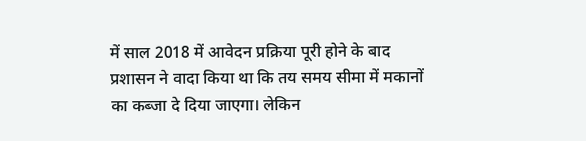में साल 2018 में आवेदन प्रक्रिया पूरी होने के बाद प्रशासन ने वादा किया था कि तय समय सीमा में मकानों का कब्जा दे दिया जाएगा। लेकिन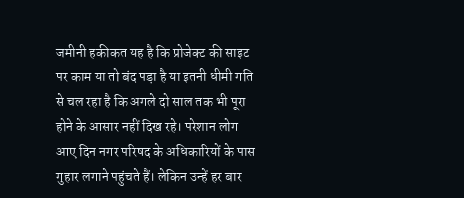जमीनी हकीकत यह है कि प्रोजेक्ट की साइट पर काम या तो बंद पड़ा है या इतनी धीमी गति से चल रहा है कि अगले दो साल तक भी पूरा होने के आसार नहीं दिख रहे। परेशान लोग आए दिन नगर परिषद के अधिकारियों के पास गुहार लगाने पहुंचते हैं। लेकिन उन्हें हर बार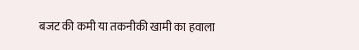बजट की कमी या तकनीकी खामी का हवाला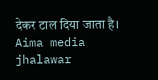देकर टाल दिया जाता है।
Aima media jhalawar